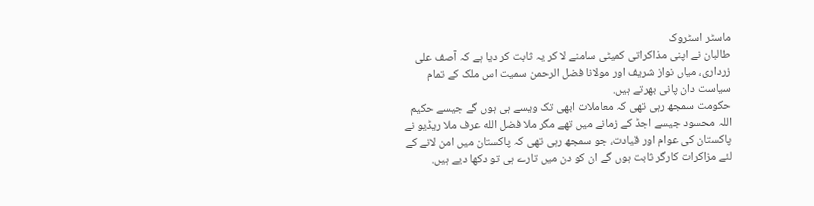ماسٹر اسٹروک
طالبان نے اپنی مذاکراتی کمیٹی سامنے لا کر یہ ثابت کر دیا ہے کہ آصف علی زرداری، میاں نواز شریف اور مولانا فضل الرحمن سمیت اس ملک کے تمام سیاست دان پانی بھرتے ہیں.
حکومت سمجھ رہی تھی کہ معاملات ابھی تک ویسے ہی ہوں گے جیسے حکیم اللہ محسود جیسے اجڈ کے زمانے میں تھے مگر ملا فضل الله عرف ملا ریڈیو نے پاکستان کی عوام اور قیادت، جو سمجھ رہی تھی کہ پاکستان میں امن لانے کے لئے مزاکرات کارگر ثابت ہوں گے ان کو دن میں تارے ہی تو دکھا دیے ہیں.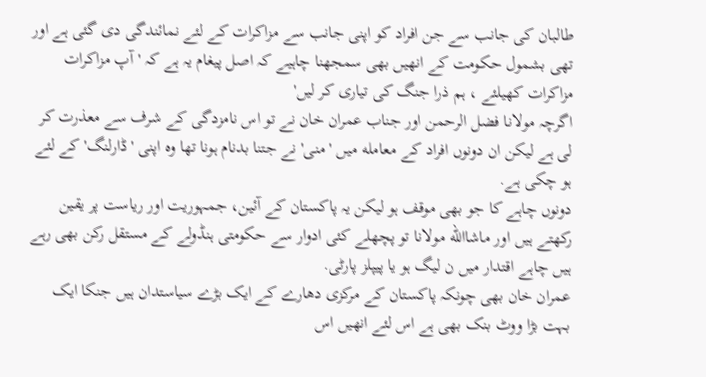طالبان کی جانب سے جن افراد کو اپنی جانب سے مزاکرات کے لئے نمائندگی دی گئی ہے اور تھی بشمول حکومت کے انھیں بھی سمجھنا چاہیے کہ اصل پیغام یہ ہے کہ 'آپ مزاکرات مزاکرات کھیلئے ، ہم ذرا جنگ کی تیاری کر لیں'
اگرچہ مولانا فضل الرحمن اور جناب عمران خان نے تو اس نامزدگی کے شرف سے معذرت کر لی ہے لیکن ان دونوں افراد کے معامله میں 'منی' نے جتنا بدنام ہونا تھا وہ اپنی 'ڈارلنگ' کے لئے ہو چکی ہے.
دونوں چاہے کا جو بھی موقف ہو لیکن یہ پاکستان کے آئین، جمہوریت اور ریاست پر یقین رکھتے ہیں اور ماشاالله مولانا تو پچھلے کئی ادوار سے حکومتی ہنڈولے کے مستقل رکن بھی رہے ہیں چاہے اقتدار میں ن لیگ ہو یا پیپلز پارٹی.
عمران خان بھی چونکہ پاکستان کے مرکزی دھارے کے ایک بڑے سیاستدان ہیں جنکا ایک بہت بڑا ووٹ بنک بھی ہے اس لئے انھیں اس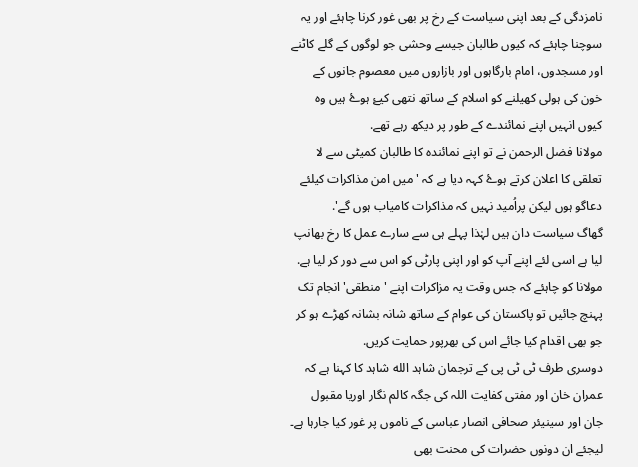نامزدگی کے بعد اپنی سیاست کے رخ پر بھی غور کرنا چاہئے اور یہ سوچنا چاہئے کہ کیوں طالبان جیسے وحشی جو لوگوں کے گلے کاٹنے اور مسجدوں، امام بارگاہوں اور بازاروں میں معصوم جانوں کے خون کی ہولی کھیلنے کو اسلام کے ساتھ نتھی کیۓ ہوۓ ہیں وہ کیوں انہیں اپنے نمائندے کے طور پر دیکھ رہے تھے.
مولانا فضل الرحمن نے تو اپنے نمائندہ کا طالبان کمیٹی سے لا تعلقی کا اعلان کرتے ہوۓ کہہ دیا ہے کہ 'میں امن مذاکرات کیلئے دعاگو ہوں لیکن پراُمید نہیں کہ مذاکرات کامیاب ہوں گے'.
گھاگ سیاست دان ہیں لہٰذا پہلے ہی سے سارے عمل کا رخ بھانپ لیا ہے اسی لئے اپنے آپ کو اور اپنی پارٹی کو اس سے دور کر لیا ہے. مولانا کو چاہئے کہ جس وقت یہ مزاکرات اپنے 'منطقی' انجام تک پہنچ جائیں تو پاکستان کی عوام کے ساتھ شانہ بشانہ کھڑے ہو کر جو بھی اقدام کیا جائے اس کی بھرپور حمایت کریں.
دوسری طرف ٹی ٹی پی کے ترجمان شاہد الله شاہد کا کہنا ہے کہ عمران خان اور مفتی کفایت اللہ کی جگہ کالم نگار اوریا مقبول جان اور سینیئر صحافی انصار عباسی کے ناموں پر غور کیا جارہا ہے۔
لیجئے ان دونوں حضرات کی محنت بھی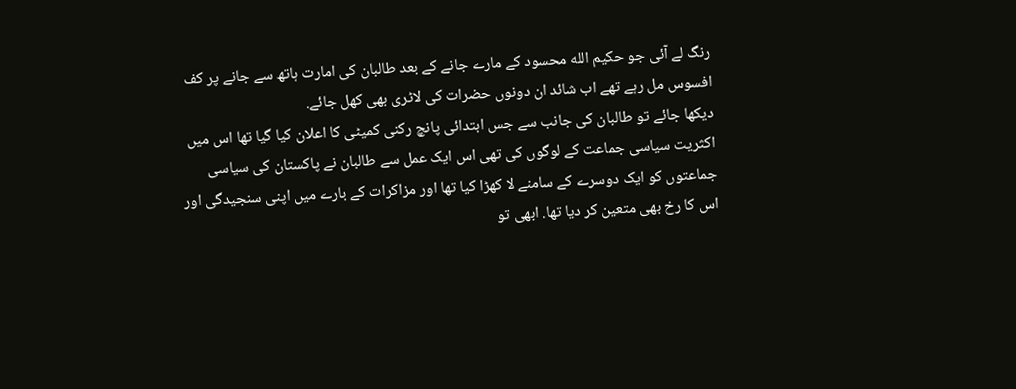رنگ لے آئی جو حکیم الله محسود کے مارے جانے کے بعد طالبان کی امارت ہاتھ سے جانے پر کف افسوس مل رہے تھے اب شائد ان دونوں حضرات کی لاٹری بھی کھل جائے.
دیکھا جائے تو طالبان کی جانب سے جس ابتدائی پانچ رکنی کمیٹی کا اعلان کیا گیا تھا اس میں اکثریت سیاسی جماعت کے لوگوں کی تھی اس ایک عمل سے طالبان نے پاکستان کی سیاسی جماعتوں کو ایک دوسرے کے سامنے لا کھڑا کیا تھا اور مزاکرات کے بارے میں اپنی سنجیدگی اور اس کا رخ بھی متعین کر دیا تھا. ابھی تو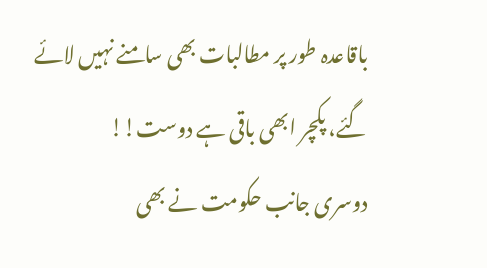باقاعدہ طور پر مطالبات بھی سامنے نہیں لائے گئے، پکچر ابھی باقی ہے دوست!!
دوسری جانب حکومت نے بھی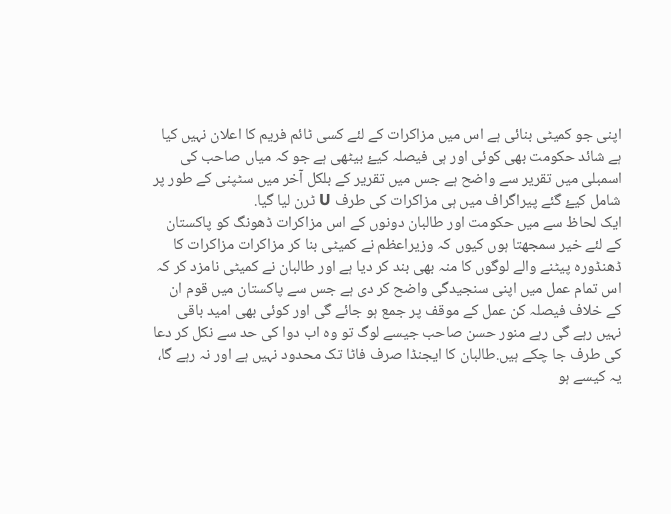اپنی جو کمیٹی بنائی ہے اس میں مزاکرات کے لئے کسی ٹائم فریم کا اعلان نہیں کیا ہے شائد حکومت بھی کوئی اور ہی فیصلہ کیۓ بیٹھی ہے جو کہ میاں صاحب کی اسمبلی میں تقریر سے واضح ہے جس میں تقریر کے بلکل آخر میں سٹپنی کے طور پر شامل کیۓ گئے پیراگراف میں ہی مزاکرات کی طرف U ٹرن لیا گیا.
ایک لحاظ سے میں حکومت اور طالبان دونوں کے اس مزاکرات ڈھونگ کو پاکستان کے لئے خیر سمجھتا ہوں کیوں کہ وزیراعظم نے کمیٹی بنا کر مزاکرات مزاکرات کا ڈھنڈورہ پیٹنے والے لوگوں کا منہ بھی بند کر دیا ہے اور طالبان نے کمیٹی نامزد کر کہ اس تمام عمل میں اپنی سنجیدگی واضح کر دی ہے جس سے پاکستان میں قوم ان کے خلاف فیصلہ کن عمل کے موقف پر جمع ہو جائے گی اور کوئی بھی امید باقی نہیں رہے گی رہے منور حسن صاحب جیسے لوگ تو وہ اب دوا کی حد سے نکل کر دعا کی طرف جا چکے ہیں.طالبان کا ایجنڈا صرف فاٹا تک محدود نہیں ہے اور نہ رہے گا، یہ کیسے ہو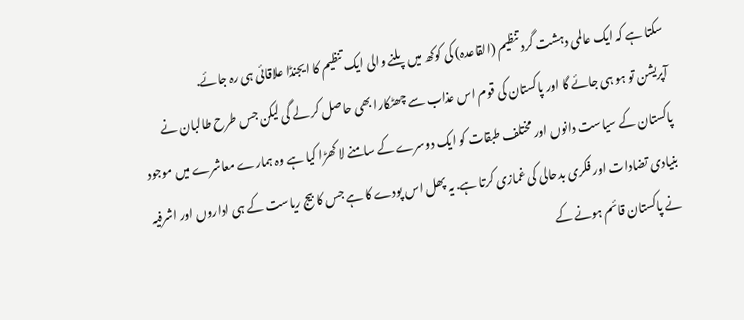سکتا ہے کہ ایک عالمی دہشت گرد تنظیم (القاعدہ) کی کوکھ میں پلنے والی ایک تنظیم کا ایجنڈا علاقائی ہی رہ جائے.
آپریشن تو ہو ہی جائے گا اور پاکستان کی قوم اس عذاب سے چھٹکارا بھی حاصل کر لے گی لیکن جس طرح طالبان نے پاکستان کے سیاست دانوں اور مختلف طبقات کو ایک دوسرے کے سامنے لا کھڑا کیا ہے وہ ہمارے معاشرے میں موجود بنیادی تضادات اور فکری بدحالی کی غمازی کرتا ہے. یہ پھل اس پودے کا ہے جس کا بیج ریاست کے ہی اداروں اور اشرفیہ نے پاکستان قائم ہونے کے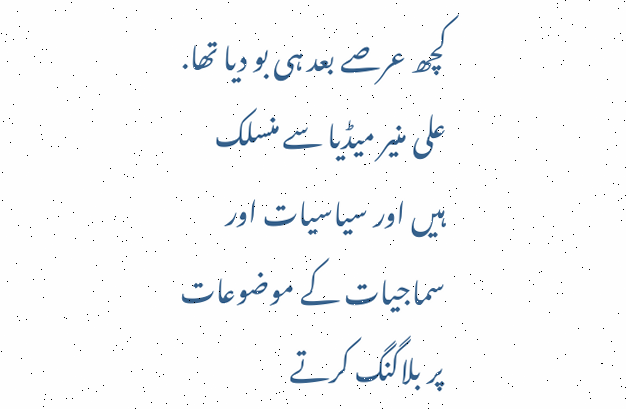کچھ عرصے بعد ہی بو دیا تھا.
علی منیر میڈیا سے منسلک ہیں اور سیاسیات اور سماجیات کے موضوعات پر بلاگنگ کرتے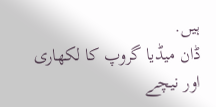ہیں.
ڈان میڈیا گروپ کا لکھاری اور نیچے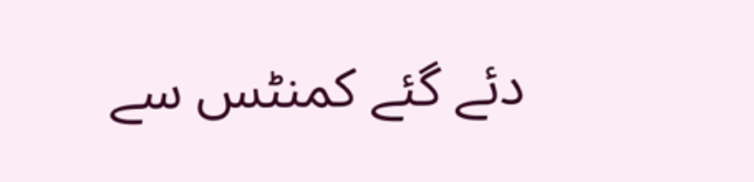دئے گئے کمنٹس سے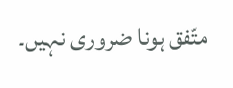متّفق ہونا ضروری نہیں۔